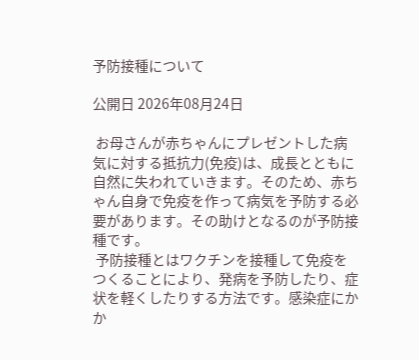予防接種について

公開日 2026年08月24日

 お母さんが赤ちゃんにプレゼントした病気に対する抵抗力(免疫)は、成長とともに自然に失われていきます。そのため、赤ちゃん自身で免疫を作って病気を予防する必要があります。その助けとなるのが予防接種です。
 予防接種とはワクチンを接種して免疫をつくることにより、発病を予防したり、症状を軽くしたりする方法です。感染症にかか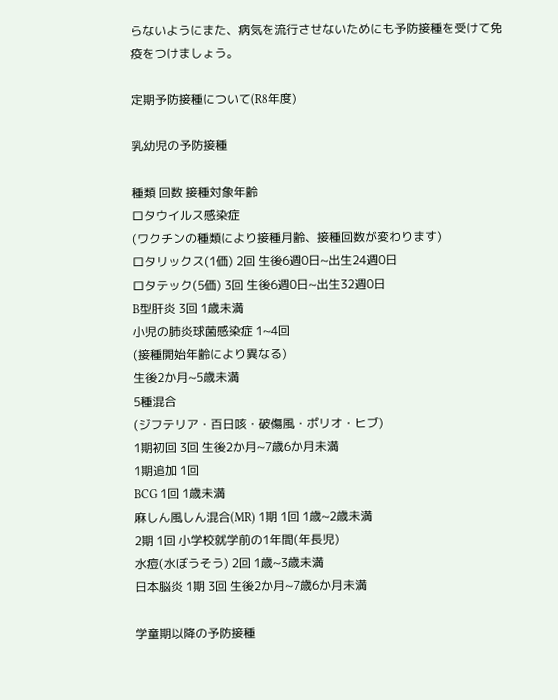らないようにまた、病気を流行させないためにも予防接種を受けて免疫をつけましょう。

定期予防接種について(R8年度)

乳幼児の予防接種

種類 回数 接種対象年齢
ロタウイルス感染症
(ワクチンの種類により接種月齢、接種回数が変わります)
ロタリックス(1価) 2回 生後6週0日~出生24週0日
ロタテック(5価) 3回 生後6週0日~出生32週0日
B型肝炎 3回 1歳未満
小児の肺炎球菌感染症 1~4回
(接種開始年齢により異なる)
生後2か月~5歳未満
5種混合
(ジフテリア・百日咳・破傷風・ポリオ・ヒブ)
1期初回 3回 生後2か月~7歳6か月未満
1期追加 1回
BCG 1回 1歳未満
麻しん風しん混合(MR) 1期 1回 1歳~2歳未満
2期 1回 小学校就学前の1年間(年長児)
水痘(水ぼうそう) 2回 1歳~3歳未満
日本脳炎 1期 3回 生後2か月~7歳6か月未満

学童期以降の予防接種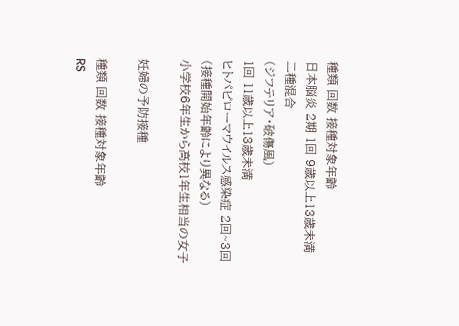種類 回数 接種対象年齢
日本脳炎 2期 1回 9歳以上13歳未満
二種混合
(ジフテリア・破傷風)
1回 11歳以上13歳未満
ヒトパピローマウイルス感染症 2回~3回
(接種開始年齢により異なる)
小学校6年生から高校1年生相当の女子

妊婦の予防接種

種類 回数 接種対象年齢
RS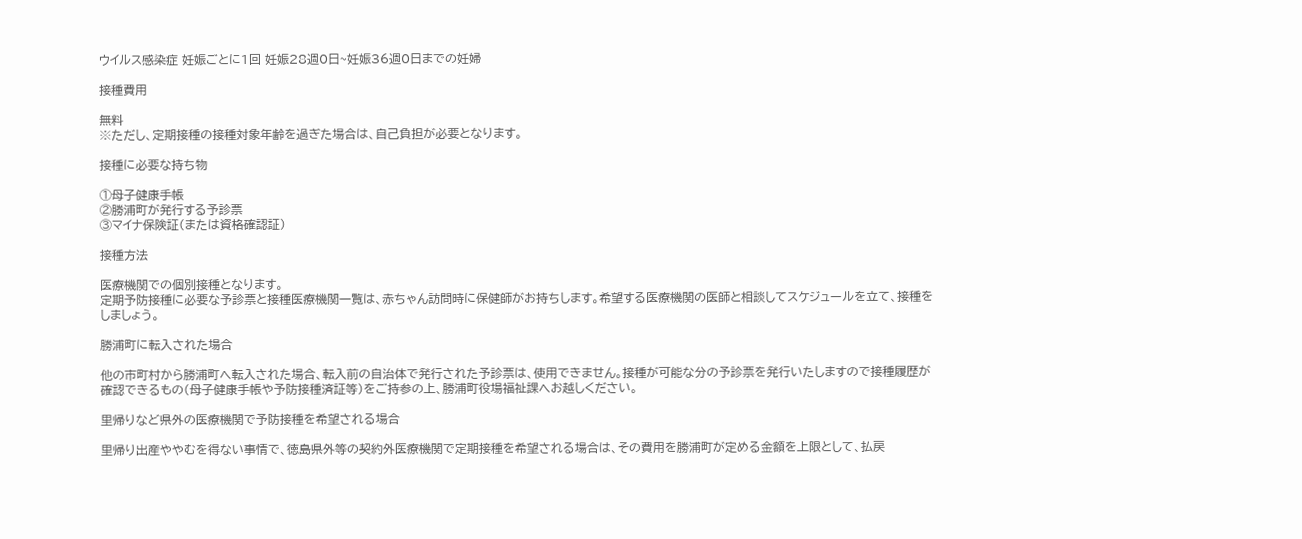ウイルス感染症 妊娠ごとに1回 妊娠28週0日~妊娠36週0日までの妊婦

接種費用

無料
※ただし、定期接種の接種対象年齢を過ぎた場合は、自己負担が必要となります。

接種に必要な持ち物

①母子健康手帳
②勝浦町が発行する予診票
③マイナ保険証(または資格確認証)

接種方法

医療機関での個別接種となります。
定期予防接種に必要な予診票と接種医療機関一覧は、赤ちゃん訪問時に保健師がお持ちします。希望する医療機関の医師と相談してスケジュールを立て、接種をしましょう。

勝浦町に転入された場合

他の市町村から勝浦町へ転入された場合、転入前の自治体で発行された予診票は、使用できません。接種が可能な分の予診票を発行いたしますので接種履歴が確認できるもの(母子健康手帳や予防接種済証等)をご持参の上、勝浦町役場福祉課へお越しください。

里帰りなど県外の医療機関で予防接種を希望される場合

里帰り出産ややむを得ない事情で、徳島県外等の契約外医療機関で定期接種を希望される場合は、その費用を勝浦町が定める金額を上限として、払戻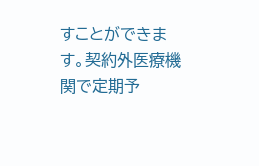すことができます。契約外医療機関で定期予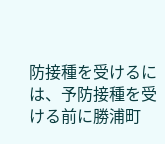防接種を受けるには、予防接種を受ける前に勝浦町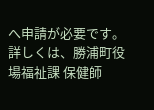へ申請が必要です。詳しくは、勝浦町役場福祉課 保健師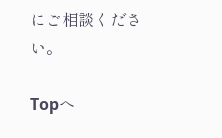にご相談ください。

Topへ